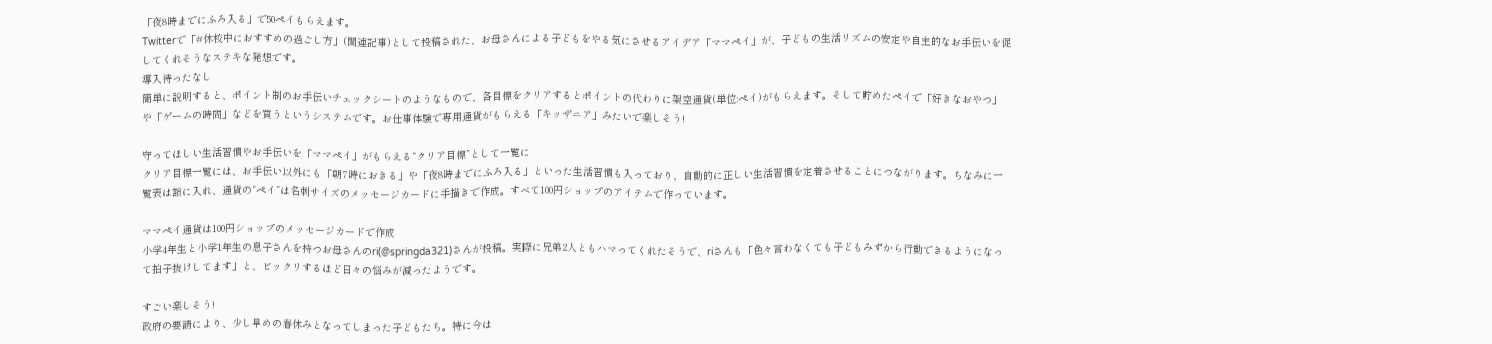「夜8時までにふろ入る」で50ペイもらえます。
Twitterで「#休校中におすすめの過ごし方」(関連記事)として投稿された、お母さんによる子どもをやる気にさせるアイデア「ママペイ」が、子どもの生活リズムの安定や自主的なお手伝いを促してくれそうなステキな発想です。
導入待ったなし
簡単に説明すると、ポイント制のお手伝いチェックシートのようなもので、各目標をクリアするとポイントの代わりに架空通貨(単位:ペイ)がもらえます。そして貯めたペイで「好きなおやつ」や「ゲームの時間」などを買うというシステムです。お仕事体験で専用通貨がもらえる「キッザニア」みたいで楽しそう!

守ってほしい生活習慣やお手伝いを「ママペイ」がもらえる“クリア目標”として一覧に
クリア目標一覧には、お手伝い以外にも「朝7時におきる」や「夜8時までにふろ入る」といった生活習慣も入っており、自動的に正しい生活習慣を定着させることにつながります。ちなみに一覧表は額に入れ、通貨の“ペイ”は名刺サイズのメッセージカードに手描きで作成。すべて100円ショップのアイテムで作っています。

ママペイ通貨は100円ショップのメッセージカードで作成
小学4年生と小学1年生の息子さんを持つお母さんのri(@springda321)さんが投稿。実際に兄弟2人ともハマってくれたそうで、riさんも「色々言わなくても子どもみずから行動できるようになって拍子抜けしてます」と、ビックリするほど日々の悩みが減ったようです。

すごい楽しそう!
政府の要請により、少し早めの春休みとなってしまった子どもたち。特に今は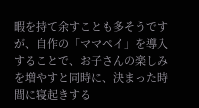暇を持て余すことも多そうですが、自作の「ママペイ」を導入することで、お子さんの楽しみを増やすと同時に、決まった時間に寝起きする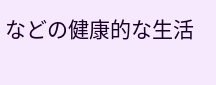などの健康的な生活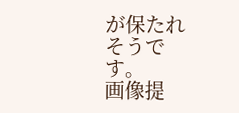が保たれそうです。
画像提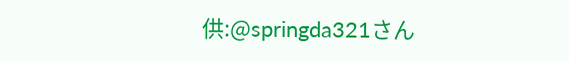供:@springda321さん